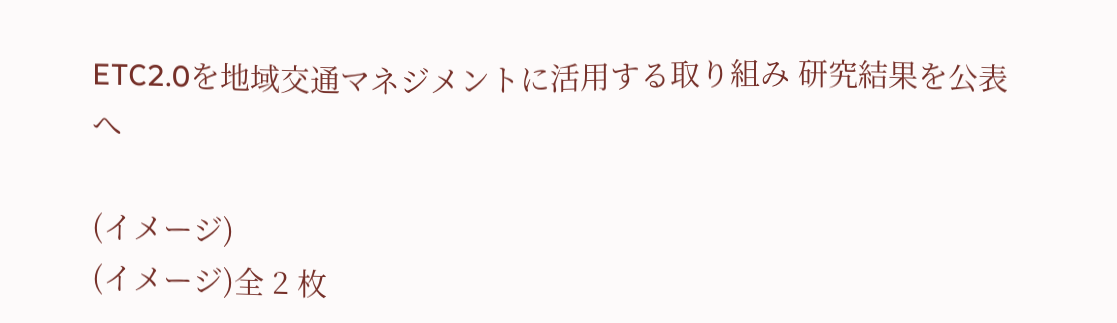ETC2.0を地域交通マネジメントに活用する取り組み 研究結果を公表へ

(イメージ)
(イメージ)全 2 枚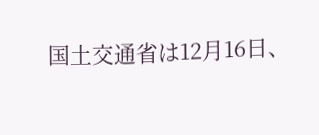国土交通省は12月16日、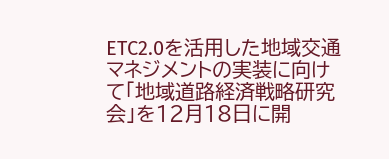ETC2.0を活用した地域交通マネジメントの実装に向けて「地域道路経済戦略研究会」を12月18日に開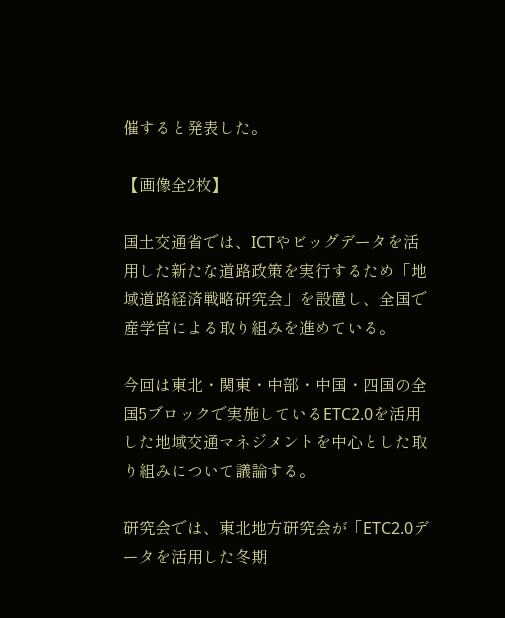催すると発表した。

【画像全2枚】

国土交通省では、ICTやビッグデータを活用した新たな道路政策を実行するため「地域道路経済戦略研究会」を設置し、全国で産学官による取り組みを進めている。

今回は東北・関東・中部・中国・四国の全国5ブロックで実施しているETC2.0を活用した地域交通マネジメントを中心とした取り組みについて議論する。

研究会では、東北地方研究会が「ETC2.0データを活用した冬期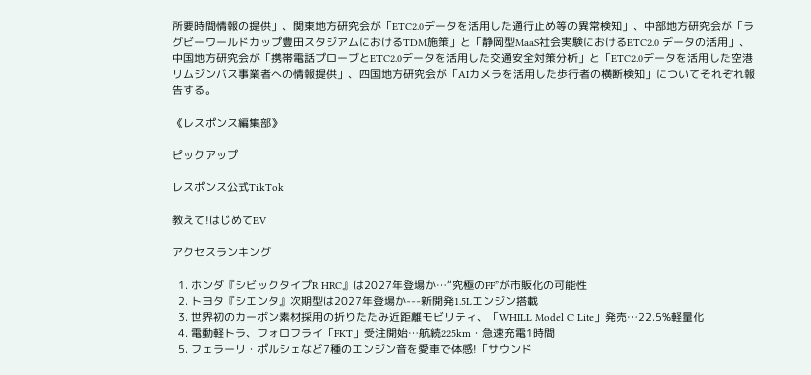所要時間情報の提供」、関東地方研究会が「ETC2.0データを活用した通行止め等の異常検知」、中部地方研究会が「ラグビーワールドカップ豊田スタジアムにおけるTDM施策」と「静岡型MaaS社会実験におけるETC2.0 データの活用」、中国地方研究会が「携帯電話プローブとETC2.0データを活用した交通安全対策分析」と「ETC2.0データを活用した空港リムジンバス事業者への情報提供」、四国地方研究会が「AIカメラを活用した歩行者の横断検知」についてそれぞれ報告する。

《レスポンス編集部》

ピックアップ

レスポンス公式TikTok

教えて!はじめてEV

アクセスランキング

  1. ホンダ『シビックタイプR HRC』は2027年登場か…“究極のFF”が市販化の可能性
  2. トヨタ『シエンタ』次期型は2027年登場か---新開発1.5Lエンジン搭載
  3. 世界初のカーボン素材採用の折りたたみ近距離モビリティ、「WHILL Model C Lite」発売…22.5%軽量化
  4. 電動軽トラ、フォロフライ「FKT」受注開始…航続225km・急速充電1時間
  5. フェラーリ・ポルシェなど7種のエンジン音を愛車で体感!「サウンド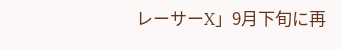レーサーX」9月下旬に再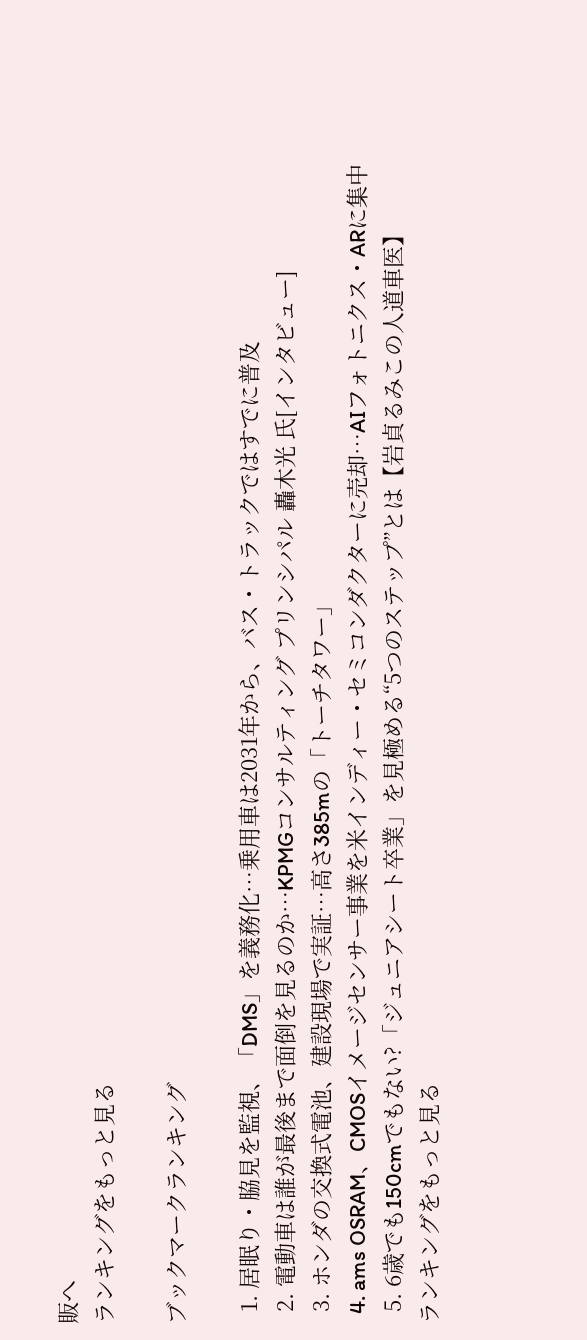販へ
ランキングをもっと見る

ブックマークランキング

  1. 居眠り・脇見を監視、「DMS」を義務化…乗用車は2031年から、バス・トラックではすでに普及
  2. 電動車は誰が最後まで面倒を見るのか…KPMGコンサルティング プリンシパル 轟木光 氏[インタビュー]
  3. ホンダの交換式電池、建設現場で実証…高さ385mの「トーチタワー」
  4. ams OSRAM、CMOSイメージセンサー事業を米インディー・セミコンダクターに売却…AIフォトニクス・ARに集中
  5. 6歳でも150cmでもない?「ジュニアシート卒業」を見極める“5つのステップ”とは【岩貞るみこの人道車医】
ランキングをもっと見る